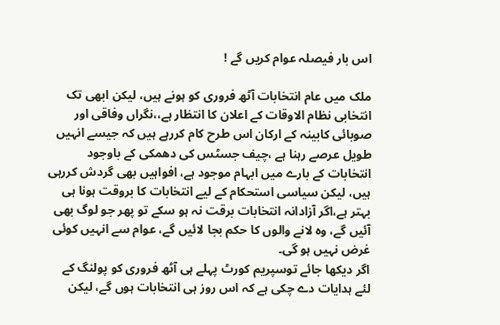اس بار فیصلہ عوام کریں گے !

ملک میں عام انتخابات آٹھ فروری کو ہونے ہیں، لیکن ابھی تک انتخابی نظام الاوقات کے اعلان کا انتظار ہے،،نگراں وفاقی اور صوبائی کابینہ کے ارکان اس طرح کام کررہے ہیں کہ جیسے انہیں طویل عرصے رہنا ہے ،چیف جسٹس کی دھمکی کے باوجود انتخابات کے بارے میں ابہام موجود ہے، افواہیں بھی گردش کررہی ہیں، لیکن سیاسی استحکام کے لیے انتخابات کا بروقت ہونا ہی بہتر ہے،اگر آزادانہ انتخابات برقت نہ ہو سکے تو پھر جو لوگ بھی آئیں گے، وہ لانے والوں کا حکم بجا لائیں گے، عوام سے انہیں کوئی غرض نہیں ہو گی۔
اگر دیکھا جائے توسپریم کورٹ پہلے ہی آٹھ فروری کو پولنگ کے لئے ہدایات دے چکی ہے کہ اس روز ہی انتخابات ہوں گے، لیکن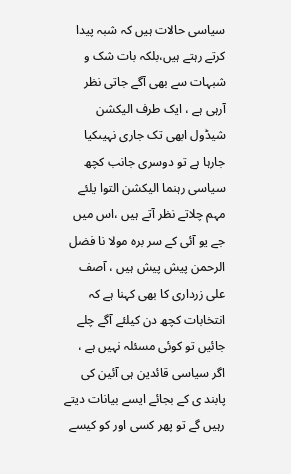سیاسی حالات ہیں کہ شبہ پیدا کرتے رہتے ہیں،بلکہ بات شک و شبہات سے بھی آگے جاتی نظر آرہی ہے ، ایک طرف الیکشن شیڈول ابھی تک جاری نہیںکیا جارہا ہے تو دوسری جانب کچھ سیاسی رہنما الیکشن التوا یلئے مہم چلاتے نظر آتے ہیں ،اس میں جے یو آئی کے سر برہ مولا نا فضل الرحمن پیش پیش ہیں ، آصف علی زرداری کا بھی کہنا ہے کہ انتخابات کچھ دن کیلئے آگے چلے جائیں تو کوئی مسئلہ نہیں ہے ، اگر سیاسی قائدین ہی آئین کی پابند ی کے بجائے ایسے بیانات دیتے رہیں گے تو پھر کسی اور کو کیسے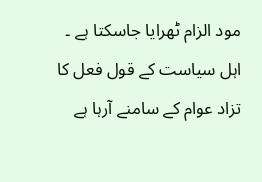مود الزام ٹھرایا جاسکتا ہے ۔
اہل سیاست کے قول فعل کا تزاد عوام کے سامنے آرہا ہے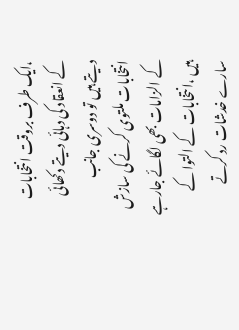،ایک طرف بروقت انتخابات کے انعقاد کی دہائی دیتے دکھائی دیتے ہیں تو دوسری جانب انتخابات ملتوی کرنے کی سازش کے الزامات بھی لگائے جارہے ہیں ،انتخابات کے التوا کے سارے خدشات رد کرتے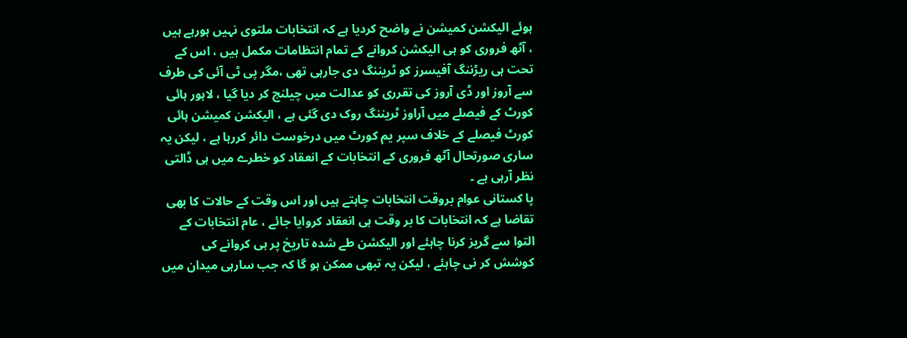ہوئے الیکشن کمیشن نے واضح کردیا ہے کہ انتخابات ملتوی نہیں ہورہے ہیں ، آٹھ فروری کو ہی الیکشن کروانے کے تمام انتظامات مکمل ہیں ، اس کے تحت ہی ریڑننگ آفیسرز کو ٹریننگ دی جارہی تھی ،مگر پی ٹی آئی کی طرف سے آروز اور ڈی آروز کی تقرری کو عدالت میں چیلنج کر دیا گیا ، لاہور ہائی کورٹ کے فیصلے میں آراوز ٹریننگ روک دی گئی ہے ، الیکشن کمیشن ہائی کورٹ فیصلے کے خلاف سپر یم کورٹ میں درخوست دائر کررہا ہے ، لیکن یہ ساری صورتحال آٹھ فروری کے انتخابات کے انعقاد کو خطرے میں ہی ڈالتی نظر آرہی ہے ۔
پا کستانی عوام بروقت انتخابات چاہتے ہیں اور اس وقت کے حالات کا بھی تقاضا ہے کہ انتخابات کا بر وقت ہی انعقاد کروایا جائے ، عام انتخابات کے التوا سے گریز کرنا چاہئے اور الیکشن طے شدہ تاریخ پر ہی کروانے کی کوشش کر نی چاہئے ، لیکن یہ تبھی ممکن ہو گا کہ جب سارہی میدان میں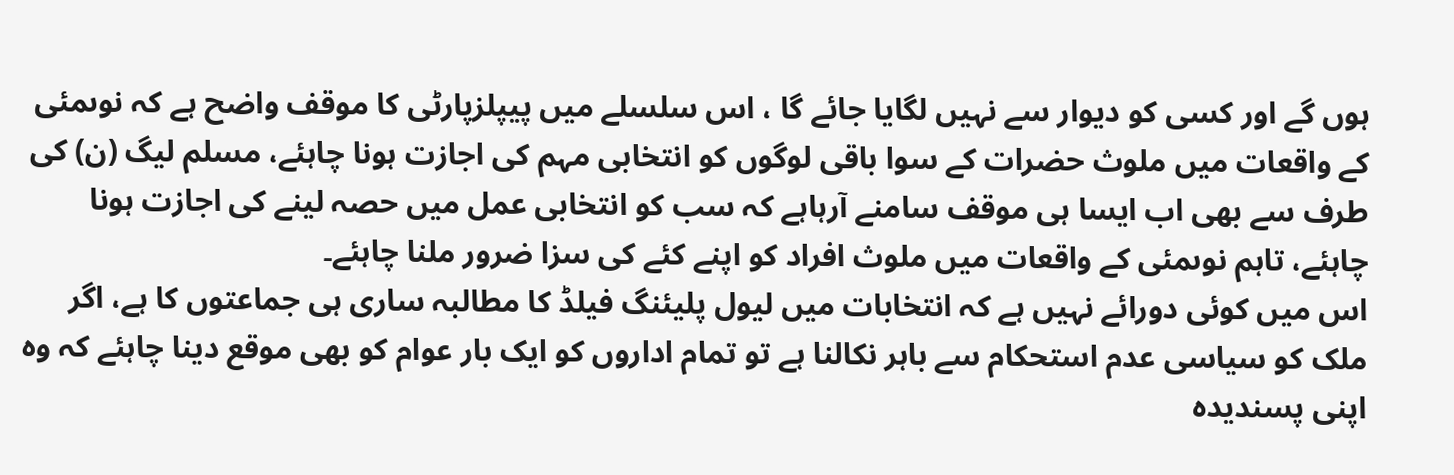ہوں گے اور کسی کو دیوار سے نہیں لگایا جائے گا ، اس سلسلے میں پیپلزپارٹی کا موقف واضح ہے کہ نوںمئی کے واقعات میں ملوث حضرات کے سوا باقی لوگوں کو انتخابی مہم کی اجازت ہونا چاہئے، مسلم لیگ (ن) کی طرف سے بھی اب ایسا ہی موقف سامنے آرہاہے کہ سب کو انتخابی عمل میں حصہ لینے کی اجازت ہونا چاہئے، تاہم نوںمئی کے واقعات میں ملوث افراد کو اپنے کئے کی سزا ضرور ملنا چاہئے۔
اس میں کوئی دورائے نہیں ہے کہ انتخابات میں لیول پلیئنگ فیلڈ کا مطالبہ ساری ہی جماعتوں کا ہے، اگر ملک کو سیاسی عدم استحکام سے باہر نکالنا ہے تو تمام اداروں کو ایک بار عوام کو بھی موقع دینا چاہئے کہ وہ اپنی پسندیدہ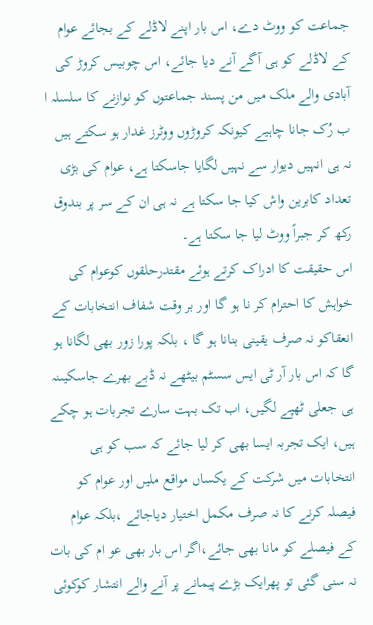جماعت کو ووٹ دے، اس بار اپنے لاڈلے کے بجائے عوام کے لاڈلے کو ہی آگے آنے دیا جائے، اس چوبیس کروڑ کی آبادی والے ملک میں من پسند جماعتوں کو نوازنے کا سلسلہ ا ب رُک جانا چاہیے کیونکہ کروڑوں ووٹرز غدار ہو سکتے ہیں نہ ہی انہیں دیوار سے نہیں لگایا جاسکتا ہے، عوام کی بڑی تعداد کابرین واش کیا جا سکتا ہے نہ ہی ان کے سر پر بندوق رکھ کر جبراً ووٹ لیا جا سکتا ہے۔
اس حقیقت کا ادراک کرتے ہوئے مقتدرحلقوں کوعوام کی خواہش کا احترام کر نا ہو گا اور بر وقت شفاف انتخابات کے انعقاکو نہ صرف یقینی بنانا ہو گا ، بلکہ پورا زور بھی لگانا ہو گا کہ اس بار آر ٹی ایس سسٹم بیٹھے نہ ڈبے بھرے جاسکیںنہ ہی جعلی ٹھپے لگیں، اب تک بہت سارے تجربات ہو چکے ہیں، ایک تجربہ ایسا بھی کر لیا جائے کہ سب کو ہی انتخابات میں شرکت کے یکساں مواقع ملیں اور عوام کو فیصلہ کرنے کا نہ صرف مکمل اختیار دیاجائے ،بلکہ عوام کے فیصلے کو مانا بھی جائے،اگر اس بار بھی عو ام کی بات نہ سنی گئی تو پھرایک بڑے پیمانے پر آنے والے انتشار کوکوئی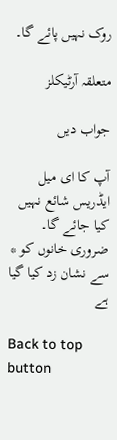روک نہیں پائے گا۔

متعلقہ آرٹیکلز

جواب دیں

آپ کا ای میل ایڈریس شائع نہیں کیا جائے گا۔ ضروری خانوں کو * سے نشان زد کیا گیا ہے

Back to top button